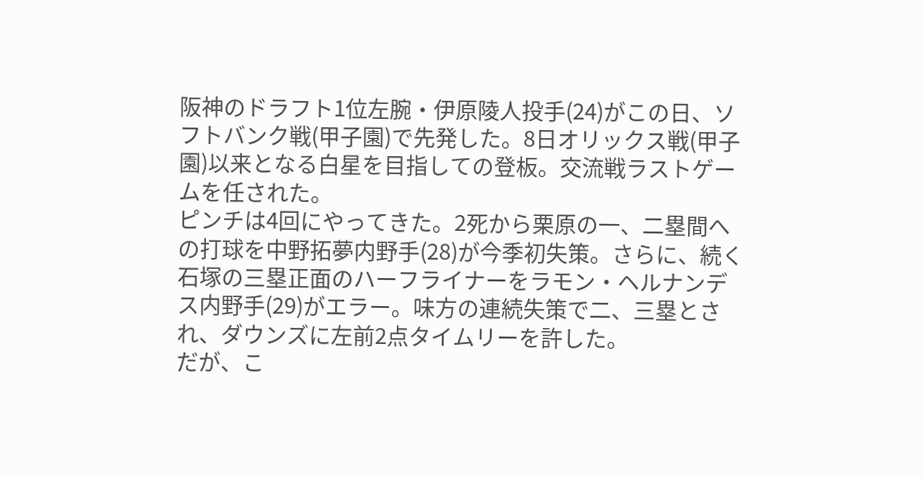阪神のドラフト1位左腕・伊原陵人投手(24)がこの日、ソフトバンク戦(甲子園)で先発した。8日オリックス戦(甲子園)以来となる白星を目指しての登板。交流戦ラストゲームを任された。
ピンチは4回にやってきた。2死から栗原の一、二塁間への打球を中野拓夢内野手(28)が今季初失策。さらに、続く石塚の三塁正面のハーフライナーをラモン・ヘルナンデス内野手(29)がエラー。味方の連続失策で二、三塁とされ、ダウンズに左前2点タイムリーを許した。
だが、こ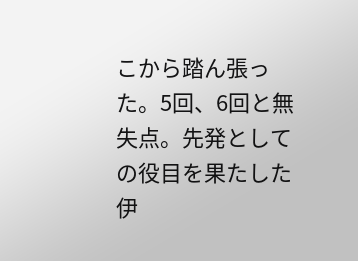こから踏ん張った。5回、6回と無失点。先発としての役目を果たした伊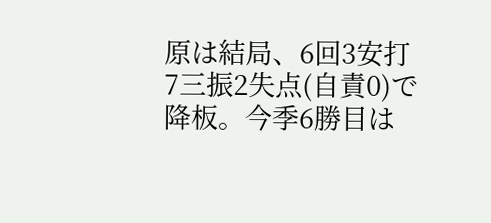原は結局、6回3安打7三振2失点(自責0)で降板。今季6勝目は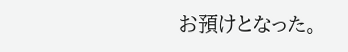お預けとなった。